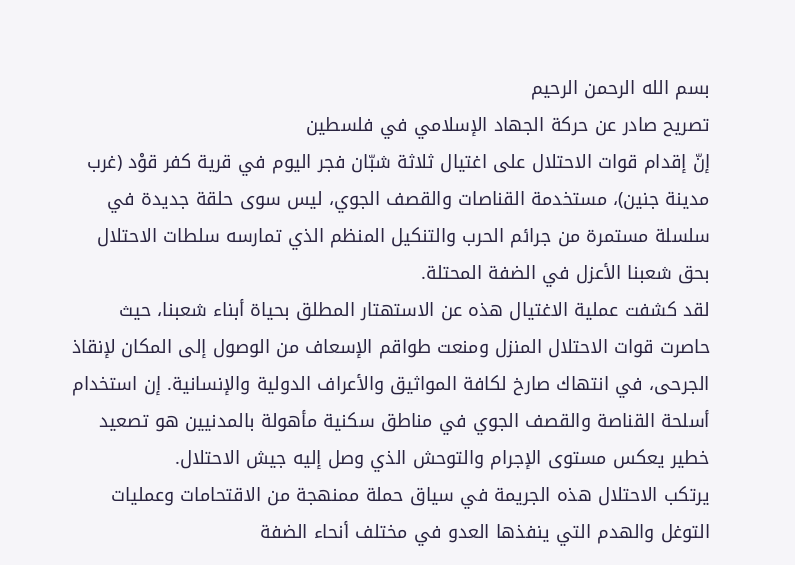بسم الله الرحمن الرحيم
تصريح صادر عن حركة الجهاد الإسلامي في فلسطين
إنّ إقدام قوات الاحتلال على اغتيال ثلاثة شبّان فجر اليوم في قرية كفر قوْد (غرب مدينة جنين)، مستخدمة القناصات والقصف الجوي، ليس سوى حلقة جديدة في سلسلة مستمرة من جرائم الحرب والتنكيل المنظم الذي تمارسه سلطات الاحتلال بحق شعبنا الأعزل في الضفة المحتلة.
لقد كشفت عملية الاغتيال هذه عن الاستهتار المطلق بحياة أبناء شعبنا، حيث حاصرت قوات الاحتلال المنزل ومنعت طواقم الإسعاف من الوصول إلى المكان لإنقاذ الجرحى، في انتهاك صارخ لكافة المواثيق والأعراف الدولية والإنسانية. إن استخدام أسلحة القناصة والقصف الجوي في مناطق سكنية مأهولة بالمدنيين هو تصعيد خطير يعكس مستوى الإجرام والتوحش الذي وصل إليه جيش الاحتلال.
يرتكب الاحتلال هذه الجريمة في سياق حملة ممنهجة من الاقتحامات وعمليات التوغل والهدم التي ينفذها العدو في مختلف أنحاء الضفة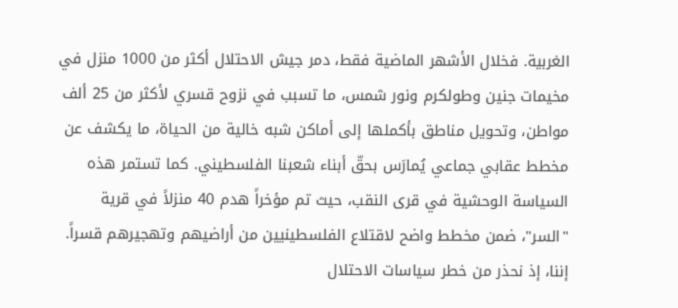الغربية. فخلال الأشهر الماضية فقط، دمر جيش الاحتلال أكثر من 1000 منزل في مخيمات جنين وطولكرم ونور شمس، ما تسبب في نزوح قسري لأكثر من 25 ألف مواطن، وتحويل مناطق بأكملها إلى أماكن شبه خالية من الحياة، ما يكشف عن مخطط عقابي جماعي يُمارَس بحقّ أبناء شعبنا الفلسطيني. كما تستمر هذه السياسة الوحشية في قرى النقب، حيث تم مؤخراً هدم 40 منزلاً في قرية "السر"، ضمن مخطط واضح لاقتلاع الفلسطينيين من أراضيهم وتهجيرهم قسراً.
إننا، إذ نحذر من خطر سياسات الاحتلال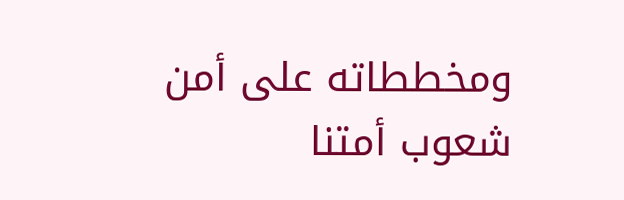ومخططاته على أمن شعوب أمتنا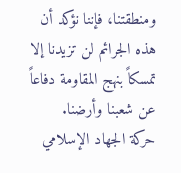ومنطقتنا، فإننا نؤكد أن هذه الجرائم لن تزيدنا إلا تمسكاً بنهج المقاومة دفاعاً عن شعبنا وأرضنا.
حركة الجهاد الإسلامي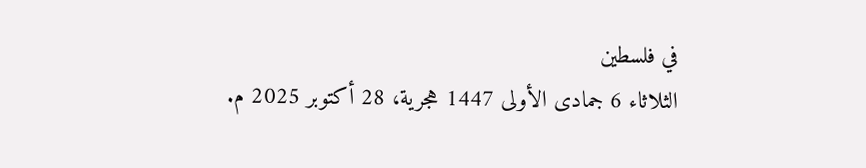في فلسطين
الثلاثاء 6 جمادى الأولى 1447 هجرية، 28 أكتوبر 2025 م.